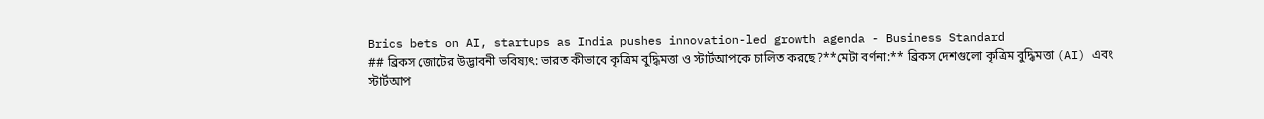Brics bets on AI, startups as India pushes innovation-led growth agenda - Business Standard
## ব্রিকস জোটের উদ্ভাবনী ভবিষ্যৎ: ভারত কীভাবে কৃত্রিম বুদ্ধিমত্তা ও স্টার্টআপকে চালিত করছে?**মেটা বর্ণনা:** ব্রিকস দেশগুলো কৃত্রিম বুদ্ধিমত্তা (AI) এবং স্টার্টআপ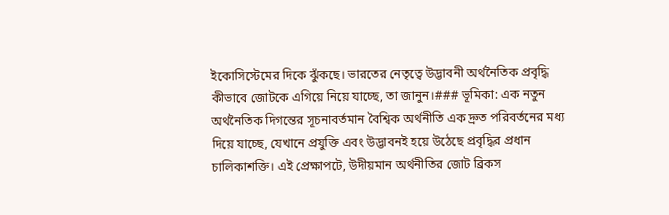ইকোসিস্টেমের দিকে ঝুঁকছে। ভারতের নেতৃত্বে উদ্ভাবনী অর্থনৈতিক প্রবৃদ্ধি কীভাবে জোটকে এগিয়ে নিয়ে যাচ্ছে, তা জানুন।### ভূমিকা: এক নতুন অর্থনৈতিক দিগন্তের সূচনাবর্তমান বৈশ্বিক অর্থনীতি এক দ্রুত পরিবর্তনের মধ্য দিয়ে যাচ্ছে, যেখানে প্রযুক্তি এবং উদ্ভাবনই হয়ে উঠেছে প্রবৃদ্ধির প্রধান চালিকাশক্তি। এই প্রেক্ষাপটে, উদীয়মান অর্থনীতির জোট ব্রিকস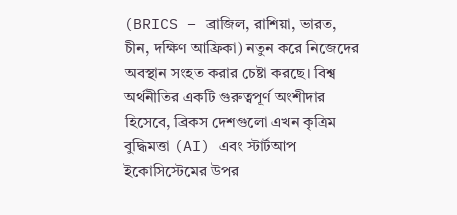(BRICS – ব্রাজিল, রাশিয়া, ভারত, চীন, দক্ষিণ আফ্রিকা) নতুন করে নিজেদের অবস্থান সংহত করার চেষ্টা করছে। বিশ্ব অর্থনীতির একটি গুরুত্বপূর্ণ অংশীদার হিসেবে, ব্রিকস দেশগুলো এখন কৃত্রিম বুদ্ধিমত্তা (AI) এবং স্টার্টআপ ইকোসিস্টেমের উপর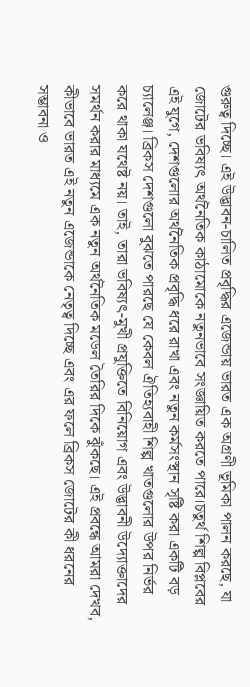গুরুত্ব দিচ্ছে। এই উদ্ভাবন-চালিত প্রবৃদ্ধির এজেন্ডায় ভারত এক অগ্রণী ভূমিকা পালন করছে, যা জোটের ভবিষ্যৎ অর্থনৈতিক কাঠামোকে নতুনভাবে সংজ্ঞায়িত করতে পারে।চতুর্থ শিল্প বিপ্লবের এই যুগে, দেশগুলোর অর্থনৈতিক প্রবৃদ্ধি ধরে রাখা এবং নতুন কর্মসংস্থান সৃষ্টি করা একটি বড় চ্যালেঞ্জ। ব্রিকস দেশগুলো বুঝতে পারছে যে কেবল ঐতিহ্যবাহী শিল্প খাতগুলোর উপর নির্ভর করে থাকা যথেষ্ট নয়। তাই, তারা ভবিষ্যৎ-মুখী প্রযুক্তিতে বিনিয়োগ এবং উদ্ভাবনী উদ্যোক্তাদের সমর্থন করার মাধ্যমে এক নতুন অর্থনৈতিক মডেল তৈরির দিকে ঝুঁকছে। এই প্রবন্ধে আমরা দেখব, কীভাবে ভারত এই নতুন এজেন্ডাকে নেতৃত্ব দিচ্ছে এবং এর ফলে ব্রিকস জোটের কী ধরনের সম্ভাবনা ও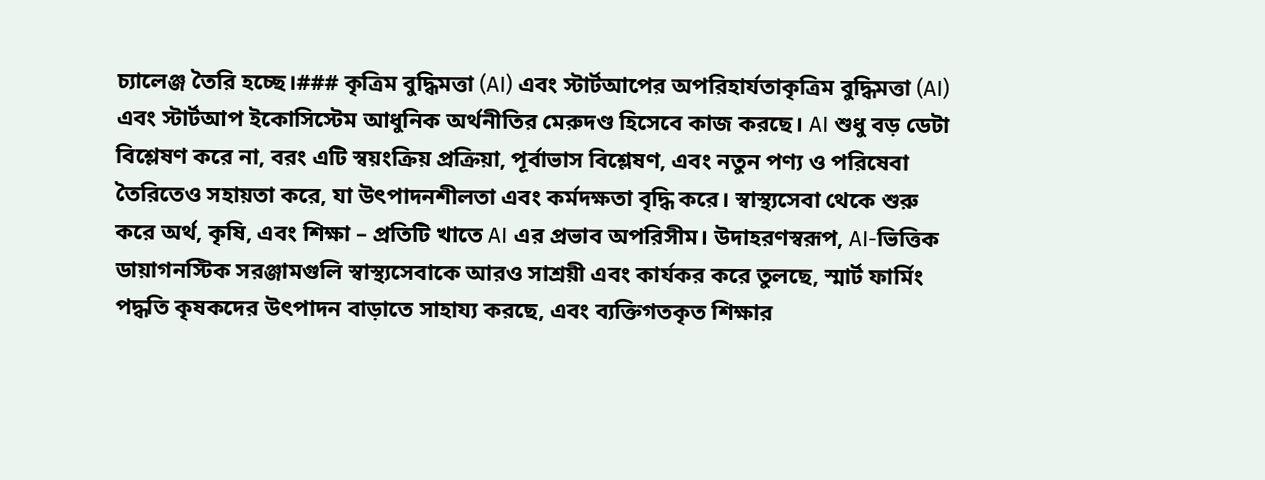চ্যালেঞ্জ তৈরি হচ্ছে।### কৃত্রিম বুদ্ধিমত্তা (AI) এবং স্টার্টআপের অপরিহার্যতাকৃত্রিম বুদ্ধিমত্তা (AI) এবং স্টার্টআপ ইকোসিস্টেম আধুনিক অর্থনীতির মেরুদণ্ড হিসেবে কাজ করছে। AI শুধু বড় ডেটা বিশ্লেষণ করে না, বরং এটি স্বয়ংক্রিয় প্রক্রিয়া, পূর্বাভাস বিশ্লেষণ, এবং নতুন পণ্য ও পরিষেবা তৈরিতেও সহায়তা করে, যা উৎপাদনশীলতা এবং কর্মদক্ষতা বৃদ্ধি করে। স্বাস্থ্যসেবা থেকে শুরু করে অর্থ, কৃষি, এবং শিক্ষা – প্রতিটি খাতে AI এর প্রভাব অপরিসীম। উদাহরণস্বরূপ, AI-ভিত্তিক ডায়াগনস্টিক সরঞ্জামগুলি স্বাস্থ্যসেবাকে আরও সাশ্রয়ী এবং কার্যকর করে তুলছে, স্মার্ট ফার্মিং পদ্ধতি কৃষকদের উৎপাদন বাড়াতে সাহায্য করছে, এবং ব্যক্তিগতকৃত শিক্ষার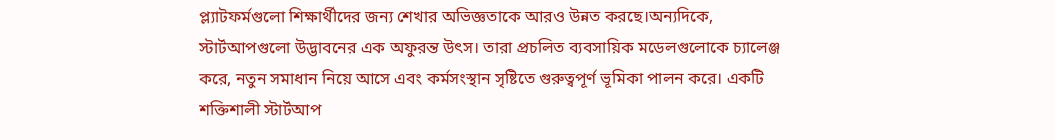প্ল্যাটফর্মগুলো শিক্ষার্থীদের জন্য শেখার অভিজ্ঞতাকে আরও উন্নত করছে।অন্যদিকে, স্টার্টআপগুলো উদ্ভাবনের এক অফুরন্ত উৎস। তারা প্রচলিত ব্যবসায়িক মডেলগুলোকে চ্যালেঞ্জ করে, নতুন সমাধান নিয়ে আসে এবং কর্মসংস্থান সৃষ্টিতে গুরুত্বপূর্ণ ভূমিকা পালন করে। একটি শক্তিশালী স্টার্টআপ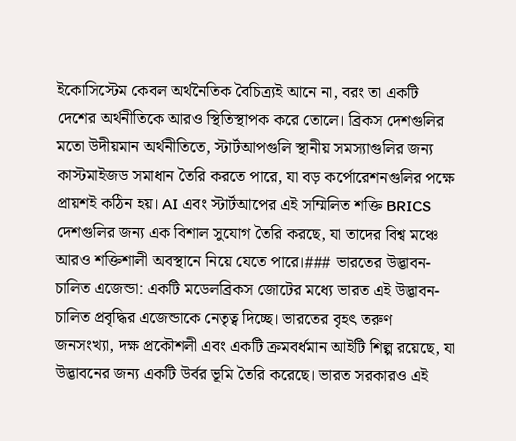ইকোসিস্টেম কেবল অর্থনৈতিক বৈচিত্র্যই আনে না, বরং তা একটি দেশের অর্থনীতিকে আরও স্থিতিস্থাপক করে তোলে। ব্রিকস দেশগুলির মতো উদীয়মান অর্থনীতিতে, স্টার্টআপগুলি স্থানীয় সমস্যাগুলির জন্য কাস্টমাইজড সমাধান তৈরি করতে পারে, যা বড় কর্পোরেশনগুলির পক্ষে প্রায়শই কঠিন হয়। AI এবং স্টার্টআপের এই সম্মিলিত শক্তি BRICS দেশগুলির জন্য এক বিশাল সুযোগ তৈরি করছে, যা তাদের বিশ্ব মঞ্চে আরও শক্তিশালী অবস্থানে নিয়ে যেতে পারে।### ভারতের উদ্ভাবন-চালিত এজেন্ডা: একটি মডেলব্রিকস জোটের মধ্যে ভারত এই উদ্ভাবন-চালিত প্রবৃদ্ধির এজেন্ডাকে নেতৃত্ব দিচ্ছে। ভারতের বৃহৎ তরুণ জনসংখ্যা, দক্ষ প্রকৌশলী এবং একটি ক্রমবর্ধমান আইটি শিল্প রয়েছে, যা উদ্ভাবনের জন্য একটি উর্বর ভূমি তৈরি করেছে। ভারত সরকারও এই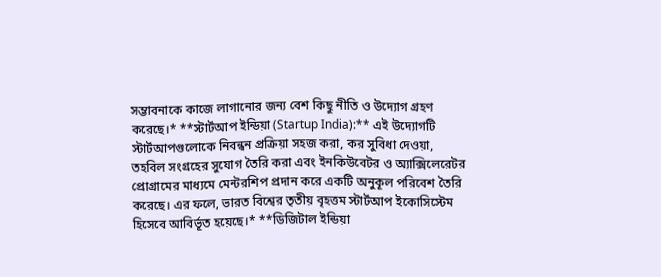সম্ভাবনাকে কাজে লাগানোর জন্য বেশ কিছু নীতি ও উদ্যোগ গ্রহণ করেছে।* **স্টার্টআপ ইন্ডিয়া (Startup India):** এই উদ্যোগটি স্টার্টআপগুলোকে নিবন্ধন প্রক্রিয়া সহজ করা, কর সুবিধা দেওয়া, তহবিল সংগ্রহের সুযোগ তৈরি করা এবং ইনকিউবেটর ও অ্যাক্সিলেরেটর প্রোগ্রামের মাধ্যমে মেন্টরশিপ প্রদান করে একটি অনুকূল পরিবেশ তৈরি করেছে। এর ফলে, ভারত বিশ্বের তৃতীয় বৃহত্তম স্টার্টআপ ইকোসিস্টেম হিসেবে আবির্ভূত হয়েছে।* **ডিজিটাল ইন্ডিয়া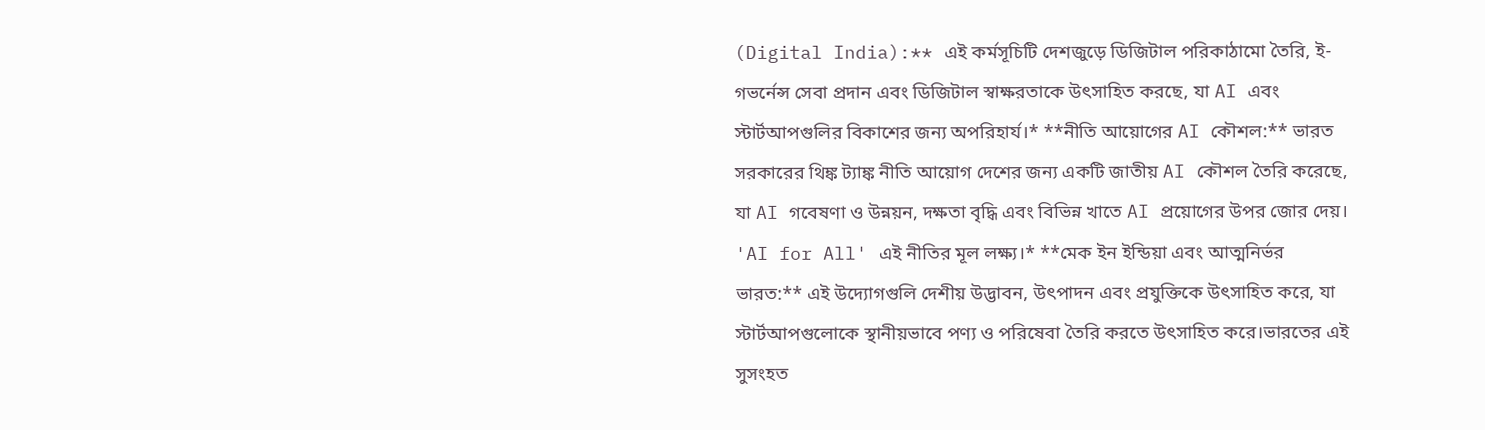(Digital India):** এই কর্মসূচিটি দেশজুড়ে ডিজিটাল পরিকাঠামো তৈরি, ই-গভর্নেন্স সেবা প্রদান এবং ডিজিটাল স্বাক্ষরতাকে উৎসাহিত করছে, যা AI এবং স্টার্টআপগুলির বিকাশের জন্য অপরিহার্য।* **নীতি আয়োগের AI কৌশল:** ভারত সরকারের থিঙ্ক ট্যাঙ্ক নীতি আয়োগ দেশের জন্য একটি জাতীয় AI কৌশল তৈরি করেছে, যা AI গবেষণা ও উন্নয়ন, দক্ষতা বৃদ্ধি এবং বিভিন্ন খাতে AI প্রয়োগের উপর জোর দেয়। 'AI for All' এই নীতির মূল লক্ষ্য।* **মেক ইন ইন্ডিয়া এবং আত্মনির্ভর ভারত:** এই উদ্যোগগুলি দেশীয় উদ্ভাবন, উৎপাদন এবং প্রযুক্তিকে উৎসাহিত করে, যা স্টার্টআপগুলোকে স্থানীয়ভাবে পণ্য ও পরিষেবা তৈরি করতে উৎসাহিত করে।ভারতের এই সুসংহত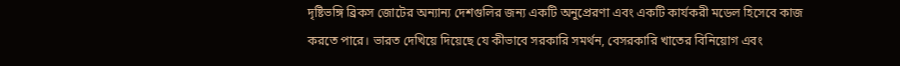দৃষ্টিভঙ্গি ব্রিকস জোটের অন্যান্য দেশগুলির জন্য একটি অনুপ্রেরণা এবং একটি কার্যকরী মডেল হিসেবে কাজ করতে পারে। ভারত দেখিয়ে দিয়েছে যে কীভাবে সরকারি সমর্থন, বেসরকারি খাতের বিনিয়োগ এবং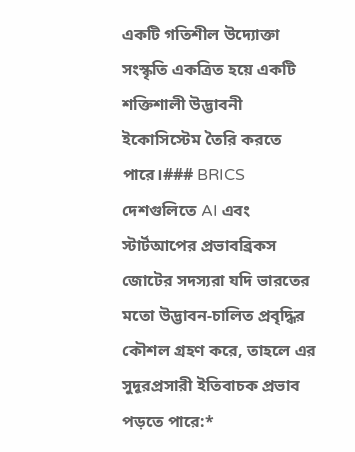একটি গতিশীল উদ্যোক্তা সংস্কৃতি একত্রিত হয়ে একটি শক্তিশালী উদ্ভাবনী ইকোসিস্টেম তৈরি করতে পারে।### BRICS দেশগুলিতে AI এবং স্টার্টআপের প্রভাবব্রিকস জোটের সদস্যরা যদি ভারতের মতো উদ্ভাবন-চালিত প্রবৃদ্ধির কৌশল গ্রহণ করে, তাহলে এর সুদূরপ্রসারী ইতিবাচক প্রভাব পড়তে পারে:*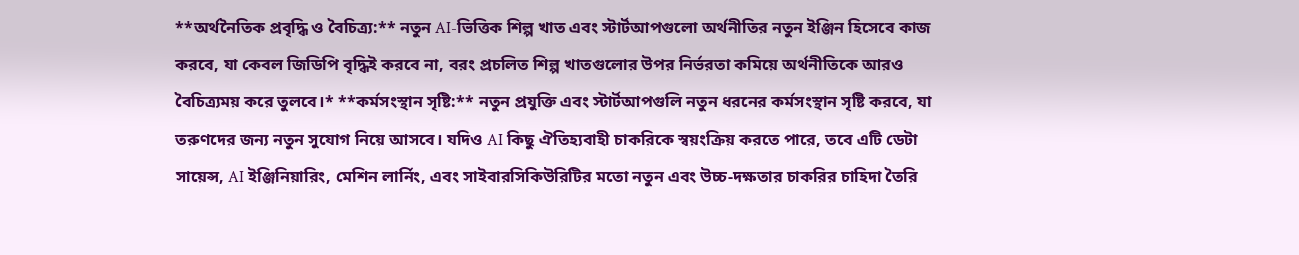**অর্থনৈতিক প্রবৃদ্ধি ও বৈচিত্র্য:** নতুন AI-ভিত্তিক শিল্প খাত এবং স্টার্টআপগুলো অর্থনীতির নতুন ইঞ্জিন হিসেবে কাজ করবে, যা কেবল জিডিপি বৃদ্ধিই করবে না, বরং প্রচলিত শিল্প খাতগুলোর উপর নির্ভরতা কমিয়ে অর্থনীতিকে আরও বৈচিত্র্যময় করে তুলবে।* **কর্মসংস্থান সৃষ্টি:** নতুন প্রযুক্তি এবং স্টার্টআপগুলি নতুন ধরনের কর্মসংস্থান সৃষ্টি করবে, যা তরুণদের জন্য নতুন সুযোগ নিয়ে আসবে। যদিও AI কিছু ঐতিহ্যবাহী চাকরিকে স্বয়ংক্রিয় করতে পারে, তবে এটি ডেটা সায়েন্স, AI ইঞ্জিনিয়ারিং, মেশিন লার্নিং, এবং সাইবারসিকিউরিটির মতো নতুন এবং উচ্চ-দক্ষতার চাকরির চাহিদা তৈরি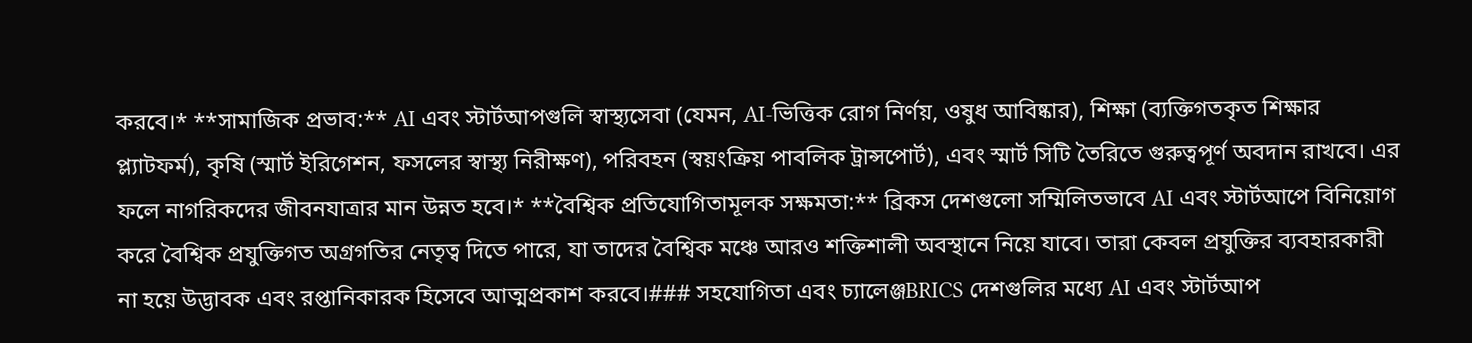করবে।* **সামাজিক প্রভাব:** AI এবং স্টার্টআপগুলি স্বাস্থ্যসেবা (যেমন, AI-ভিত্তিক রোগ নির্ণয়, ওষুধ আবিষ্কার), শিক্ষা (ব্যক্তিগতকৃত শিক্ষার প্ল্যাটফর্ম), কৃষি (স্মার্ট ইরিগেশন, ফসলের স্বাস্থ্য নিরীক্ষণ), পরিবহন (স্বয়ংক্রিয় পাবলিক ট্রান্সপোর্ট), এবং স্মার্ট সিটি তৈরিতে গুরুত্বপূর্ণ অবদান রাখবে। এর ফলে নাগরিকদের জীবনযাত্রার মান উন্নত হবে।* **বৈশ্বিক প্রতিযোগিতামূলক সক্ষমতা:** ব্রিকস দেশগুলো সম্মিলিতভাবে AI এবং স্টার্টআপে বিনিয়োগ করে বৈশ্বিক প্রযুক্তিগত অগ্রগতির নেতৃত্ব দিতে পারে, যা তাদের বৈশ্বিক মঞ্চে আরও শক্তিশালী অবস্থানে নিয়ে যাবে। তারা কেবল প্রযুক্তির ব্যবহারকারী না হয়ে উদ্ভাবক এবং রপ্তানিকারক হিসেবে আত্মপ্রকাশ করবে।### সহযোগিতা এবং চ্যালেঞ্জBRICS দেশগুলির মধ্যে AI এবং স্টার্টআপ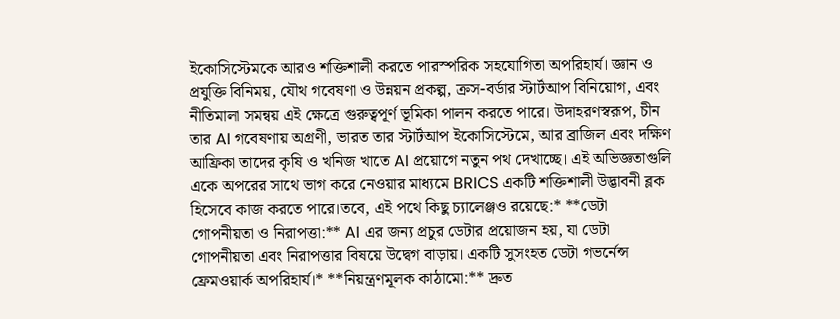ইকোসিস্টেমকে আরও শক্তিশালী করতে পারস্পরিক সহযোগিতা অপরিহার্য। জ্ঞান ও প্রযুক্তি বিনিময়, যৌথ গবেষণা ও উন্নয়ন প্রকল্প, ক্রস-বর্ডার স্টার্টআপ বিনিয়োগ, এবং নীতিমালা সমন্বয় এই ক্ষেত্রে গুরুত্বপূর্ণ ভূমিকা পালন করতে পারে। উদাহরণস্বরূপ, চীন তার AI গবেষণায় অগ্রণী, ভারত তার স্টার্টআপ ইকোসিস্টেমে, আর ব্রাজিল এবং দক্ষিণ আফ্রিকা তাদের কৃষি ও খনিজ খাতে AI প্রয়োগে নতুন পথ দেখাচ্ছে। এই অভিজ্ঞতাগুলি একে অপরের সাথে ভাগ করে নেওয়ার মাধ্যমে BRICS একটি শক্তিশালী উদ্ভাবনী ব্লক হিসেবে কাজ করতে পারে।তবে, এই পথে কিছু চ্যালেঞ্জও রয়েছে:* **ডেটা গোপনীয়তা ও নিরাপত্তা:** AI এর জন্য প্রচুর ডেটার প্রয়োজন হয়, যা ডেটা গোপনীয়তা এবং নিরাপত্তার বিষয়ে উদ্বেগ বাড়ায়। একটি সুসংহত ডেটা গভর্নেন্স ফ্রেমওয়ার্ক অপরিহার্য।* **নিয়ন্ত্রণমূলক কাঠামো:** দ্রুত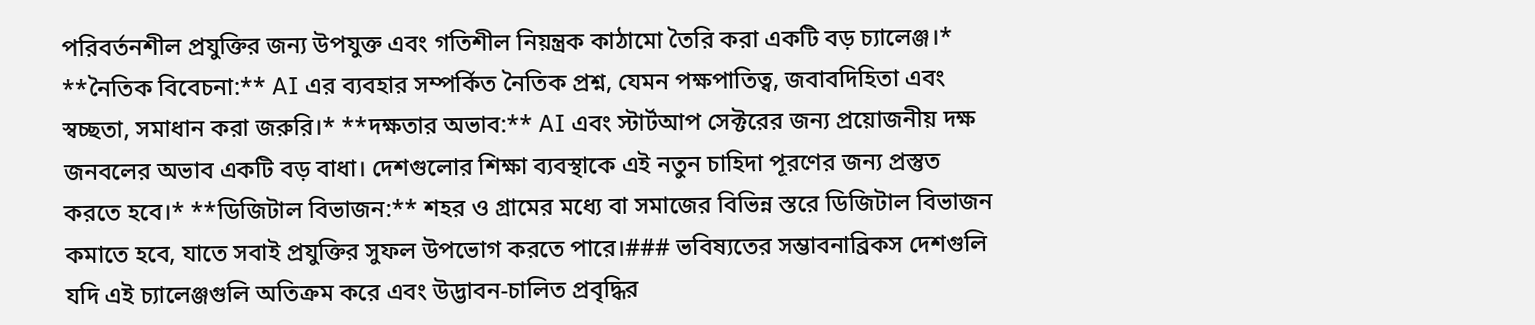পরিবর্তনশীল প্রযুক্তির জন্য উপযুক্ত এবং গতিশীল নিয়ন্ত্রক কাঠামো তৈরি করা একটি বড় চ্যালেঞ্জ।* **নৈতিক বিবেচনা:** AI এর ব্যবহার সম্পর্কিত নৈতিক প্রশ্ন, যেমন পক্ষপাতিত্ব, জবাবদিহিতা এবং স্বচ্ছতা, সমাধান করা জরুরি।* **দক্ষতার অভাব:** AI এবং স্টার্টআপ সেক্টরের জন্য প্রয়োজনীয় দক্ষ জনবলের অভাব একটি বড় বাধা। দেশগুলোর শিক্ষা ব্যবস্থাকে এই নতুন চাহিদা পূরণের জন্য প্রস্তুত করতে হবে।* **ডিজিটাল বিভাজন:** শহর ও গ্রামের মধ্যে বা সমাজের বিভিন্ন স্তরে ডিজিটাল বিভাজন কমাতে হবে, যাতে সবাই প্রযুক্তির সুফল উপভোগ করতে পারে।### ভবিষ্যতের সম্ভাবনাব্রিকস দেশগুলি যদি এই চ্যালেঞ্জগুলি অতিক্রম করে এবং উদ্ভাবন-চালিত প্রবৃদ্ধির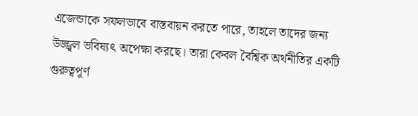এজেন্ডাকে সফলভাবে বাস্তবায়ন করতে পারে, তাহলে তাদের জন্য উজ্জ্বল ভবিষ্যৎ অপেক্ষা করছে। তারা কেবল বৈশ্বিক অর্থনীতির একটি গুরুত্বপূর্ণ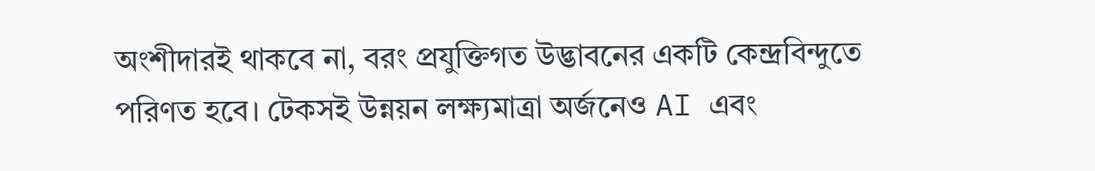অংশীদারই থাকবে না, বরং প্রযুক্তিগত উদ্ভাবনের একটি কেন্দ্রবিন্দুতে পরিণত হবে। টেকসই উন্নয়ন লক্ষ্যমাত্রা অর্জনেও AI এবং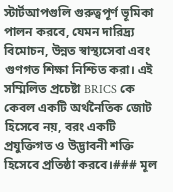স্টার্টআপগুলি গুরুত্বপূর্ণ ভূমিকা পালন করবে, যেমন দারিদ্র্য বিমোচন, উন্নত স্বাস্থ্যসেবা এবং গুণগত শিক্ষা নিশ্চিত করা। এই সম্মিলিত প্রচেষ্টা BRICS কে কেবল একটি অর্থনৈতিক জোট হিসেবে নয়, বরং একটি প্রযুক্তিগত ও উদ্ভাবনী শক্তি হিসেবে প্রতিষ্ঠা করবে।### মূল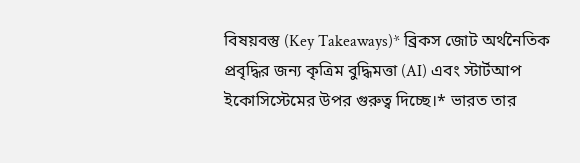বিষয়বস্তু (Key Takeaways)* ব্রিকস জোট অর্থনৈতিক প্রবৃদ্ধির জন্য কৃত্রিম বুদ্ধিমত্তা (AI) এবং স্টার্টআপ ইকোসিস্টেমের উপর গুরুত্ব দিচ্ছে।* ভারত তার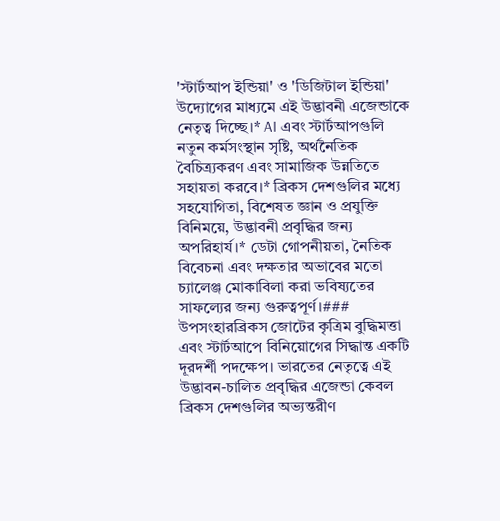'স্টার্টআপ ইন্ডিয়া' ও 'ডিজিটাল ইন্ডিয়া' উদ্যোগের মাধ্যমে এই উদ্ভাবনী এজেন্ডাকে নেতৃত্ব দিচ্ছে।* AI এবং স্টার্টআপগুলি নতুন কর্মসংস্থান সৃষ্টি, অর্থনৈতিক বৈচিত্র্যকরণ এবং সামাজিক উন্নতিতে সহায়তা করবে।* ব্রিকস দেশগুলির মধ্যে সহযোগিতা, বিশেষত জ্ঞান ও প্রযুক্তি বিনিময়ে, উদ্ভাবনী প্রবৃদ্ধির জন্য অপরিহার্য।* ডেটা গোপনীয়তা, নৈতিক বিবেচনা এবং দক্ষতার অভাবের মতো চ্যালেঞ্জ মোকাবিলা করা ভবিষ্যতের সাফল্যের জন্য গুরুত্বপূর্ণ।### উপসংহারব্রিকস জোটের কৃত্রিম বুদ্ধিমত্তা এবং স্টার্টআপে বিনিয়োগের সিদ্ধান্ত একটি দূরদর্শী পদক্ষেপ। ভারতের নেতৃত্বে এই উদ্ভাবন-চালিত প্রবৃদ্ধির এজেন্ডা কেবল ব্রিকস দেশগুলির অভ্যন্তরীণ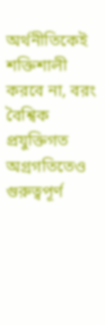অর্থনীতিকেই শক্তিশালী করবে না, বরং বৈশ্বিক প্রযুক্তিগত অগ্রগতিতেও গুরুত্বপূর্ণ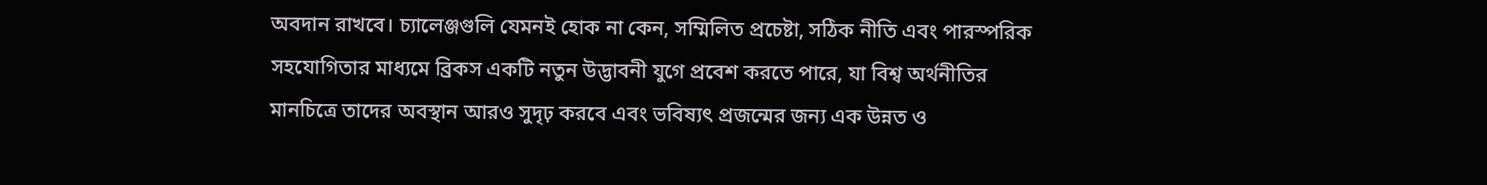অবদান রাখবে। চ্যালেঞ্জগুলি যেমনই হোক না কেন, সম্মিলিত প্রচেষ্টা, সঠিক নীতি এবং পারস্পরিক সহযোগিতার মাধ্যমে ব্রিকস একটি নতুন উদ্ভাবনী যুগে প্রবেশ করতে পারে, যা বিশ্ব অর্থনীতির মানচিত্রে তাদের অবস্থান আরও সুদৃঢ় করবে এবং ভবিষ্যৎ প্রজন্মের জন্য এক উন্নত ও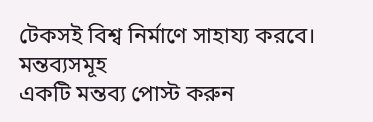টেকসই বিশ্ব নির্মাণে সাহায্য করবে।
মন্তব্যসমূহ
একটি মন্তব্য পোস্ট করুন